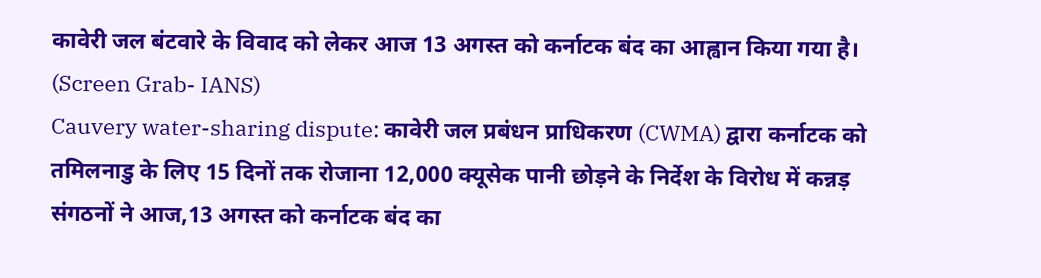कावेरी जल बंटवारे के विवाद को लेकर आज 13 अगस्त को कर्नाटक बंद का आह्वान किया गया है। (Screen Grab- IANS)
Cauvery water-sharing dispute: कावेरी जल प्रबंधन प्राधिकरण (CWMA) द्वारा कर्नाटक को तमिलनाडु के लिए 15 दिनों तक रोजाना 12,000 क्यूसेक पानी छोड़ने के निर्देश के विरोध में कन्नड़ संगठनों ने आज,13 अगस्त को कर्नाटक बंद का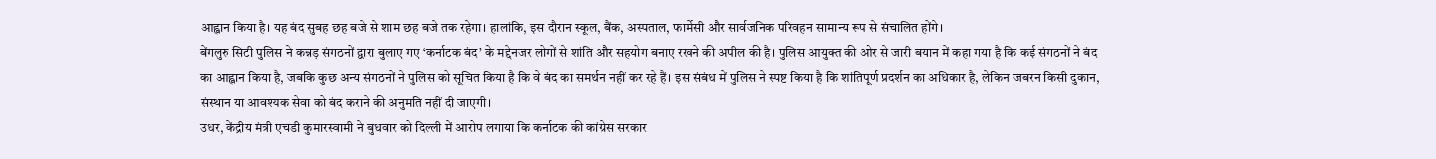आह्वान किया है। यह बंद सुबह छह बजे से शाम छह बजे तक रहेगा। हालांकि, इस दौरान स्कूल, बैंक, अस्पताल, फार्मेसी और सार्वजनिक परिवहन सामान्य रूप से संचालित होंगे।
बेंगलुरु सिटी पुलिस ने कन्नड़ संगठनों द्वारा बुलाए गए ‘कर्नाटक बंद’ के मद्देनजर लोगों से शांति और सहयोग बनाए रखने की अपील की है। पुलिस आयुक्त की ओर से जारी बयान में कहा गया है कि कई संगठनों ने बंद का आह्वान किया है, जबकि कुछ अन्य संगठनों ने पुलिस को सूचित किया है कि वे बंद का समर्थन नहीं कर रहे हैं। इस संबंध में पुलिस ने स्पष्ट किया है कि शांतिपूर्ण प्रदर्शन का अधिकार है, लेकिन जबरन किसी दुकान, संस्थान या आवश्यक सेवा को बंद कराने की अनुमति नहीं दी जाएगी।
उधर, केंद्रीय मंत्री एचडी कुमारस्वामी ने बुधवार को दिल्ली में आरोप लगाया कि कर्नाटक की कांग्रेस सरकार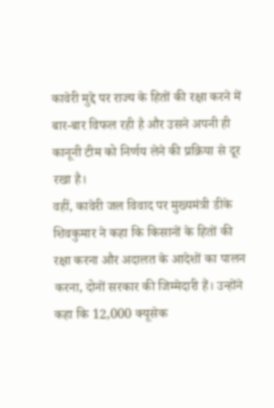कावेरी मुद्दे पर राज्य के हितों की रक्षा करने में बार-बार विफल रही है और उसने अपनी ही कानूनी टीम को निर्णय लेने की प्रक्रिया से दूर रखा है।
वहीं, कावेरी जल विवाद पर मुख्यमंत्री डीके शिवकुमार ने कहा कि किसानों के हितों की रक्षा करना और अदालत के आदेशों का पालन करना, दोनों सरकार की जिम्मेदारी हैं। उन्होंने कहा कि 12,000 क्यूसेक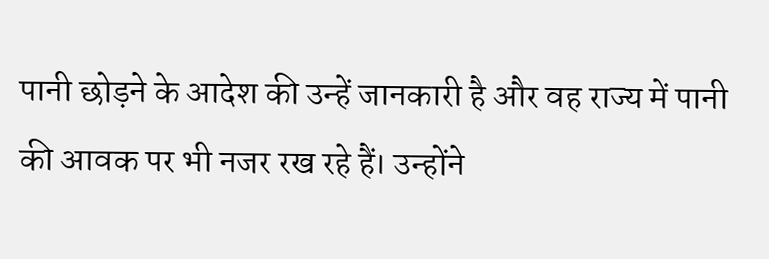पानी छोड़ने के आदेश की उन्हें जानकारी है और वह राज्य में पानी की आवक पर भी नजर रख रहे हैं। उन्होंने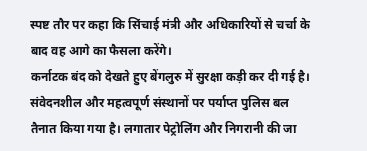स्पष्ट तौर पर कहा कि सिंचाई मंत्री और अधिकारियों से चर्चा के बाद वह आगे का फैसला करेंगे।
कर्नाटक बंद को देखते हुए बेंगलुरु में सुरक्षा कड़ी कर दी गई है। संवेदनशील और महत्वपूर्ण संस्थानों पर पर्याप्त पुलिस बल तैनात किया गया है। लगातार पेट्रोलिंग और निगरानी की जा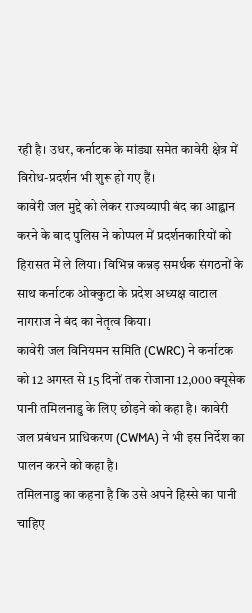रही है। उधर, कर्नाटक के मांड्या समेत कावेरी क्षेत्र में विरोध-प्रदर्शन भी शुरू हो गए हैं।
कावेरी जल मुद्दे को लेकर राज्यव्यापी बंद का आह्वान करने के बाद पुलिस ने कोप्पल में प्रदर्शनकारियों को हिरासत में ले लिया। विभिन्न कन्नड़ समर्थक संगठनों के साथ कर्नाटक ओक्कुटा के प्रदेश अध्यक्ष वाटाल नागराज ने बंद का नेतृत्व किया।
कावेरी जल विनियमन समिति (CWRC) ने कर्नाटक को 12 अगस्त से 15 दिनों तक रोजाना 12,000 क्यूसेक पानी तमिलनाडु के लिए छोड़ने को कहा है। कावेरी जल प्रबंधन प्राधिकरण (CWMA) ने भी इस निर्देश का पालन करने को कहा है।
तमिलनाडु का कहना है कि उसे अपने हिस्से का पानी चाहिए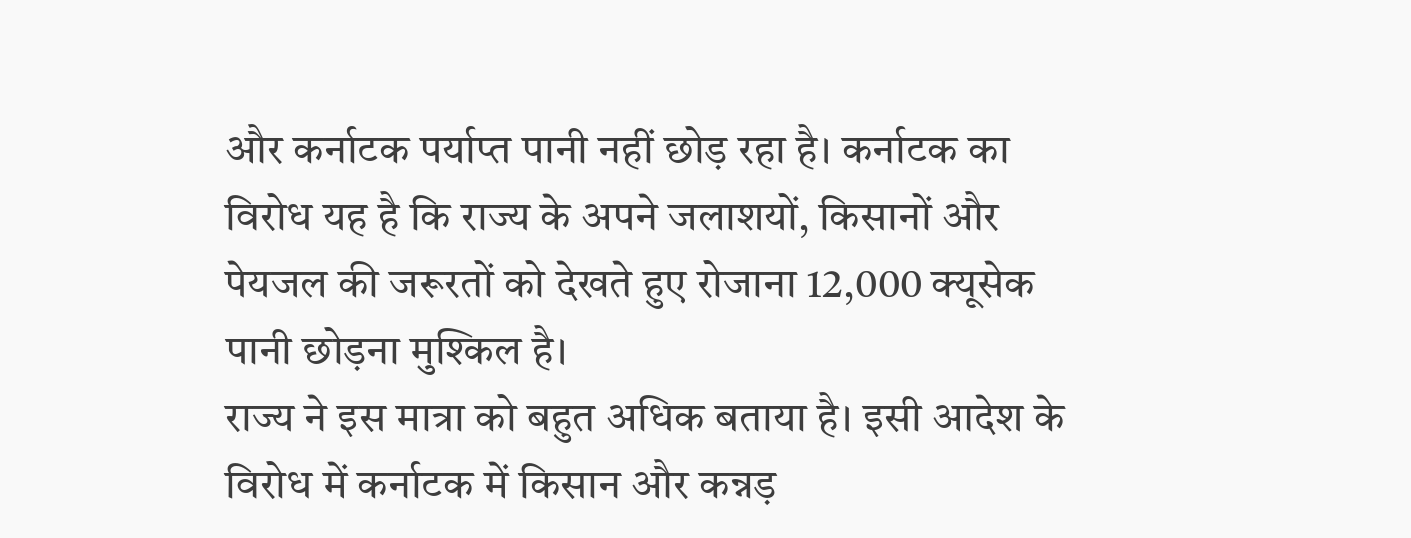और कर्नाटक पर्याप्त पानी नहीं छोड़ रहा है। कर्नाटक का विरोध यह है कि राज्य के अपने जलाशयों, किसानों और पेयजल की जरूरतों को देखते हुए रोजाना 12,000 क्यूसेक पानी छोड़ना मुश्किल है।
राज्य ने इस मात्रा को बहुत अधिक बताया है। इसी आदेश के विरोध में कर्नाटक में किसान और कन्नड़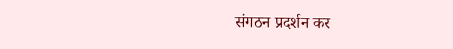संगठन प्रदर्शन कर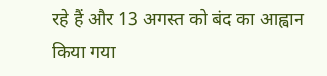रहे हैं और 13 अगस्त को बंद का आह्वान किया गया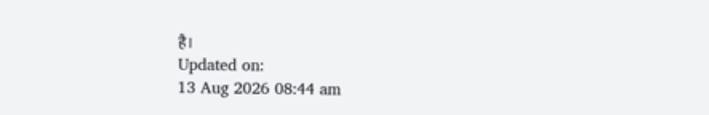है।
Updated on:
13 Aug 2026 08:44 am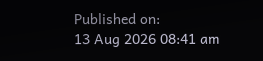Published on:
13 Aug 2026 08:41 am